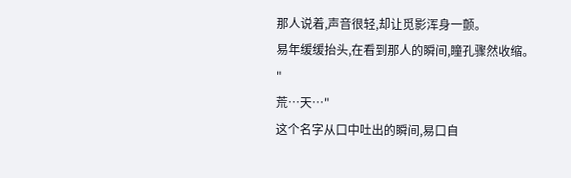那人说着,声音很轻,却让觅影浑身一颤。
易年缓缓抬头,在看到那人的瞬间,瞳孔骤然收缩。
"
荒…天…"
这个名字从口中吐出的瞬间,易口自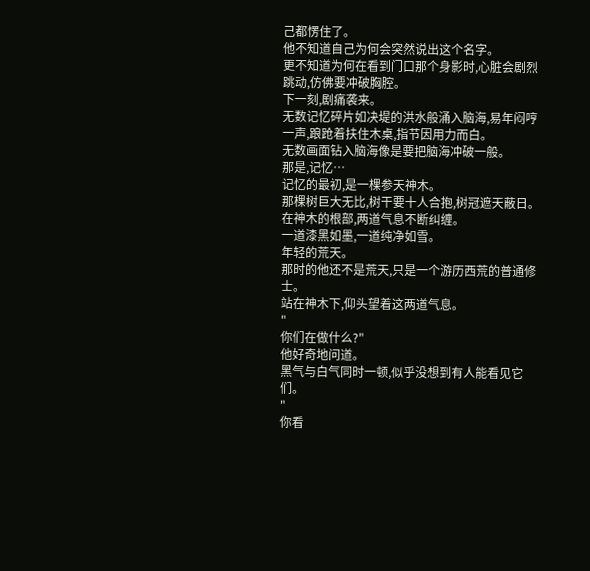己都愣住了。
他不知道自己为何会突然说出这个名字。
更不知道为何在看到门口那个身影时,心脏会剧烈跳动,仿佛要冲破胸腔。
下一刻,剧痛袭来。
无数记忆碎片如决堤的洪水般涌入脑海,易年闷哼一声,踉跄着扶住木桌,指节因用力而白。
无数画面钻入脑海像是要把脑海冲破一般。
那是,记忆…
记忆的最初,是一棵参天神木。
那棵树巨大无比,树干要十人合抱,树冠遮天蔽日。
在神木的根部,两道气息不断纠缠。
一道漆黑如墨,一道纯净如雪。
年轻的荒天。
那时的他还不是荒天,只是一个游历西荒的普通修士。
站在神木下,仰头望着这两道气息。
"
你们在做什么?"
他好奇地问道。
黑气与白气同时一顿,似乎没想到有人能看见它们。
"
你看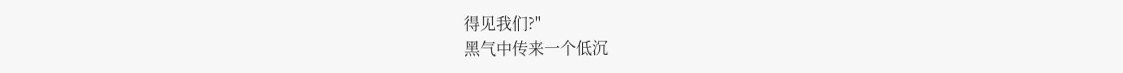得见我们?"
黑气中传来一个低沉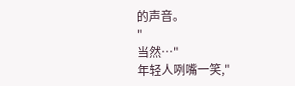的声音。
"
当然…"
年轻人咧嘴一笑,"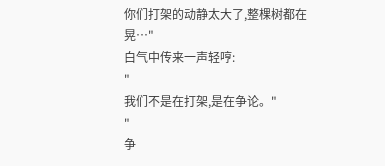你们打架的动静太大了,整棵树都在晃…"
白气中传来一声轻哼:
"
我们不是在打架,是在争论。"
"
争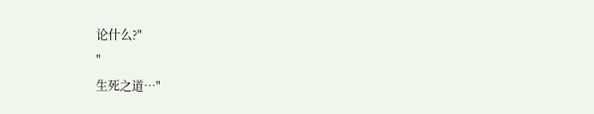论什么?"
"
生死之道…"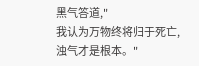黑气答道,"
我认为万物终将归于死亡,浊气才是根本。"